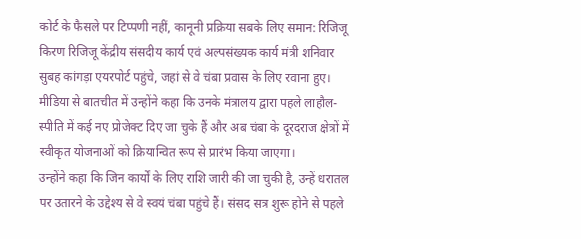कोर्ट के फैसले पर टिप्पणी नहीं, कानूनी प्रक्रिया सबके लिए समान: रिजिजू
किरण रिजिजू केंद्रीय संसदीय कार्य एवं अल्पसंख्यक कार्य मंत्री शनिवार सुबह कांगड़ा एयरपोर्ट पहुंचे, जहां से वे चंबा प्रवास के लिए रवाना हुए। मीडिया से बातचीत में उन्होंने कहा कि उनके मंत्रालय द्वारा पहले लाहौल-स्पीति में कई नए प्रोजेक्ट दिए जा चुके हैं और अब चंबा के दूरदराज क्षेत्रों में स्वीकृत योजनाओं को क्रियान्वित रूप से प्रारंभ किया जाएगा।
उन्होंने कहा कि जिन कार्यों के लिए राशि जारी की जा चुकी है, उन्हें धरातल पर उतारने के उद्देश्य से वे स्वयं चंबा पहुंचे हैं। संसद सत्र शुरू होने से पहले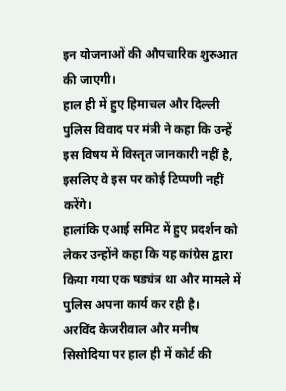इन योजनाओं की औपचारिक शुरुआत की जाएगी।
हाल ही में हुए हिमाचल और दिल्ली पुलिस विवाद पर मंत्री ने कहा कि उन्हें इस विषय में विस्तृत जानकारी नहीं है, इसलिए वे इस पर कोई टिप्पणी नहीं करेंगे।
हालांकि एआई समिट में हुए प्रदर्शन को लेकर उन्होंने कहा कि यह कांग्रेस द्वारा किया गया एक षड्यंत्र था और मामले में पुलिस अपना कार्य कर रही है।
अरविंद केजरीवाल और मनीष सिसोदिया पर हाल ही में कोर्ट की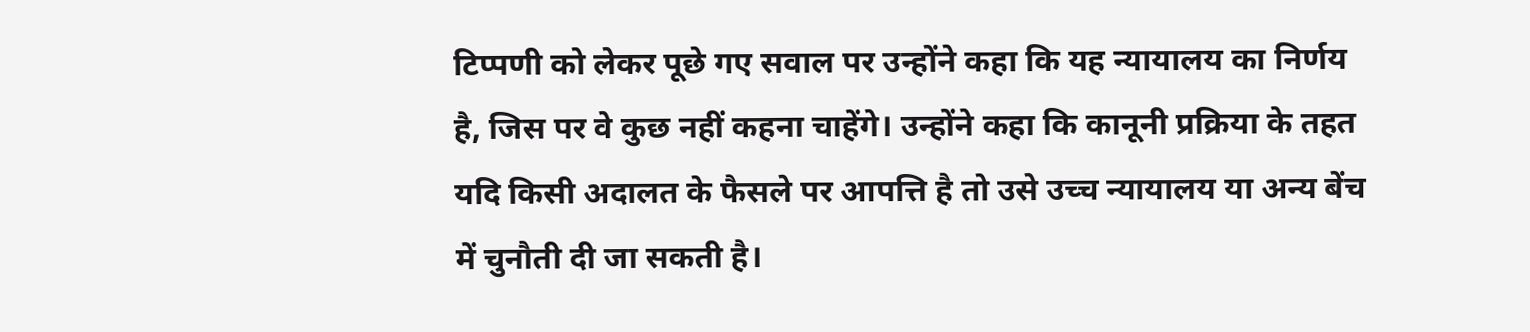टिप्पणी को लेकर पूछे गए सवाल पर उन्होंने कहा कि यह न्यायालय का निर्णय है, जिस पर वे कुछ नहीं कहना चाहेंगे। उन्होंने कहा कि कानूनी प्रक्रिया के तहत यदि किसी अदालत के फैसले पर आपत्ति है तो उसे उच्च न्यायालय या अन्य बेंच में चुनौती दी जा सकती है।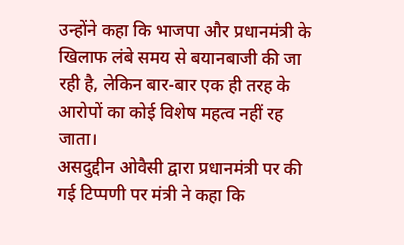उन्होंने कहा कि भाजपा और प्रधानमंत्री के खिलाफ लंबे समय से बयानबाजी की जा रही है, लेकिन बार-बार एक ही तरह के आरोपों का कोई विशेष महत्व नहीं रह जाता।
असदुद्दीन ओवैसी द्वारा प्रधानमंत्री पर की गई टिप्पणी पर मंत्री ने कहा कि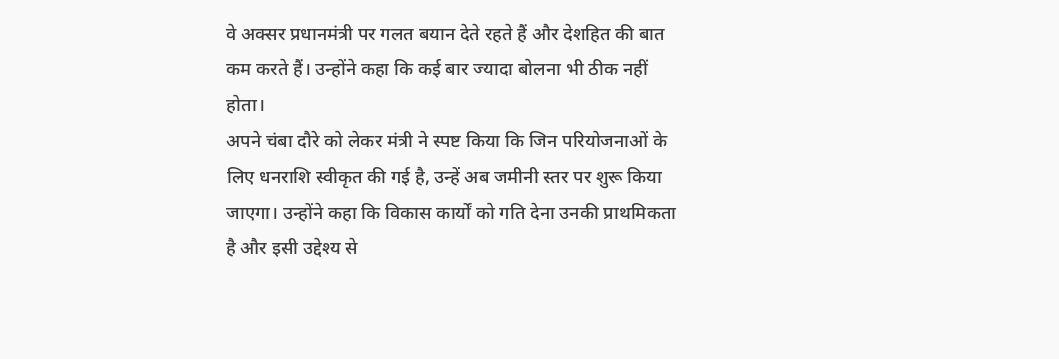वे अक्सर प्रधानमंत्री पर गलत बयान देते रहते हैं और देशहित की बात कम करते हैं। उन्होंने कहा कि कई बार ज्यादा बोलना भी ठीक नहीं होता।
अपने चंबा दौरे को लेकर मंत्री ने स्पष्ट किया कि जिन परियोजनाओं के लिए धनराशि स्वीकृत की गई है, उन्हें अब जमीनी स्तर पर शुरू किया जाएगा। उन्होंने कहा कि विकास कार्यों को गति देना उनकी प्राथमिकता है और इसी उद्देश्य से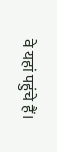वे यहां पहुंचे हैं।